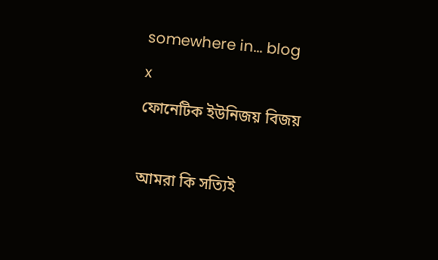somewhere in... blog
x
ফোনেটিক ইউনিজয় বিজয়

আমরা কি সত্যিই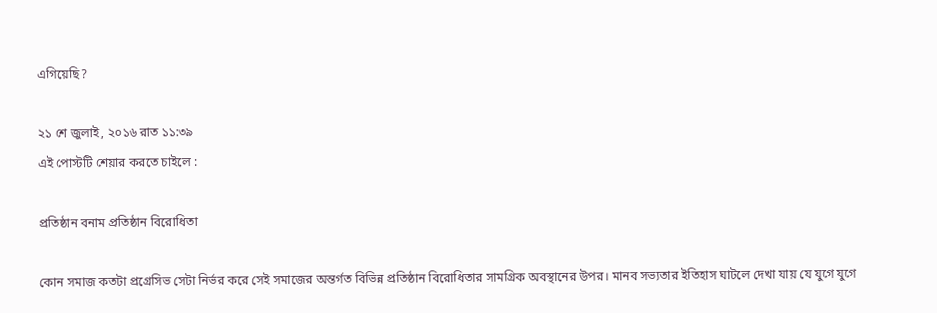এগিয়েছি?

২১ শে জুলাই, ২০১৬ রাত ১১:৩৯
এই পোস্টটি শেয়ার করতে চাইলে :

প্রতিষ্ঠান বনাম প্রতিষ্ঠান বিরোধিতা

কোন সমাজ কতটা প্রগ্রেসিভ সেটা নির্ভর করে সেই সমাজের অন্তর্গত বিভিন্ন প্রতিষ্ঠান বিরোধিতার সামগ্রিক অবস্থানের উপর। মানব সভ্যতার ইতিহাস ঘাটলে দেখা যায় যে যুগে যুগে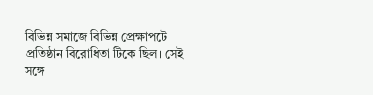বিভিন্ন সমাজে বিভিন্ন প্রেক্ষাপটে প্রতিষ্ঠান বিরোধিতা টিকে ছিল। সেই সঙ্গে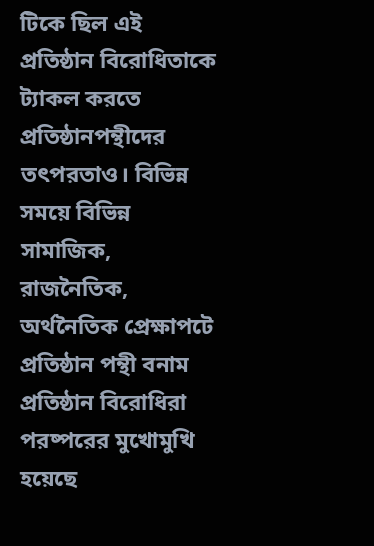টিকে ছিল এই প্রতিষ্ঠান বিরোধিতাকে ট্যাকল করতে প্রতিষ্ঠানপন্থীদের তৎপরতাও। বিভিন্ন সময়ে বিভিন্ন সামাজিক, রাজনৈতিক, অর্থনৈতিক প্রেক্ষাপটে প্রতিষ্ঠান পন্থী বনাম প্রতিষ্ঠান বিরোধিরা পরষ্পরের মুখোমুখি হয়েছে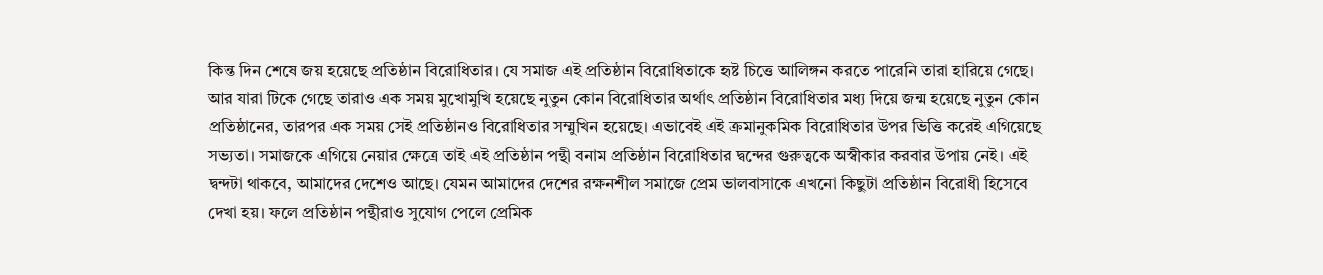কিন্ত দিন শেষে জয় হয়েছে প্রতিষ্ঠান বিরোধিতার। যে সমাজ এই প্রতিষ্ঠান বিরোধিতাকে হৃষ্ট চিত্তে আলিঙ্গন করতে পারেনি তারা হারিয়ে গেছে। আর যারা টিকে গেছে তারাও এক সময় মুখোমুখি হয়েছে নুতুন কোন বিরোধিতার অর্থাৎ প্রতিষ্ঠান বিরোধিতার মধ্য দিয়ে জন্ম হয়েছে নুতুন কোন প্রতিষ্ঠানের, তারপর এক সময় সেই প্রতিষ্ঠানও বিরোধিতার সম্মুখিন হয়েছে। এভাবেই এই ক্রমানুকমিক বিরোধিতার উপর ভিত্তি করেই এগিয়েছে সভ্যতা। সমাজকে এগিয়ে নেয়ার ক্ষেত্রে তাই এই প্রতিষ্ঠান পন্থী বনাম প্রতিষ্ঠান বিরোধিতার দ্বন্দের গুরুত্বকে অস্বীকার করবার উপায় নেই। এই দ্বন্দটা থাকবে, আমাদের দেশেও আছে। যেমন আমাদের দেশের রক্ষনশীল সমাজে প্রেম ভালবাসাকে এখনো কিছুটা প্রতিষ্ঠান বিরোধী হিসেবে দেখা হয়। ফলে প্রতিষ্ঠান পন্থীরাও সুযোগ পেলে প্রেমিক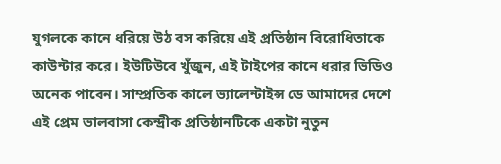যুগলকে কানে ধরিয়ে উঠ বস করিয়ে এই প্রতিষ্ঠান বিরোধিতাকে কাউন্টার করে। ইউটিউবে খুঁজুন, এই টাইপের কানে ধরার ভিডিও অনেক পাবেন। সাম্প্রতিক কালে ভ্যালেন্টাইন্স ডে আমাদের দেশে এই প্রেম ভালবাসা কেন্দ্রীক প্রতিষ্ঠানটিকে একটা নুতুন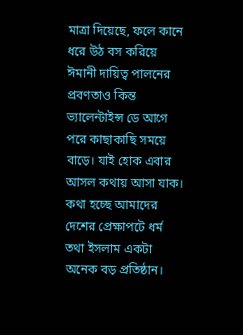মাত্রা দিয়েছে, ফলে কানে ধরে উঠ বস করিয়ে ঈমানী দায়িত্ব পালনের প্রবণতাও কিন্ত ভ্যালেন্টাইন্স ডে আগে পরে কাছাকাছি সময়ে বাড়ে। যাই হোক এবার আসল কথায় আসা যাক। কথা হচ্ছে আমাদের দেশের প্রেক্ষাপটে ধর্ম তথা ইসলাম একটা অনেক বড় প্রতিষ্ঠান।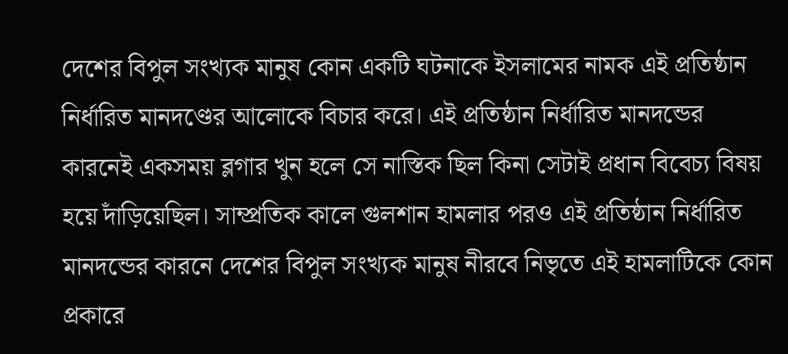দেশের বিপুল সংখ্যক মানুষ কোন একটি ঘটনাকে ইসলামের নামক এই প্রতিষ্ঠান নির্ধারিত মানদণ্ডের আলোকে বিচার করে। এই প্রতিষ্ঠান নির্ধারিত মানদন্ডের কারনেই একসময় ব্লগার খুন হলে সে নাস্তিক ছিল কিনা সেটাই প্রধান বিবেচ্য বিষয় হয়ে দাঁড়িয়েছিল। সাম্প্রতিক কালে গুলশান হামলার পরও এই প্রতিষ্ঠান নির্ধারিত মানদন্ডের কারনে দেশের বিপুল সংখ্যক মানুষ নীরবে নিভৃতে এই হামলাটিকে কোন প্রকারে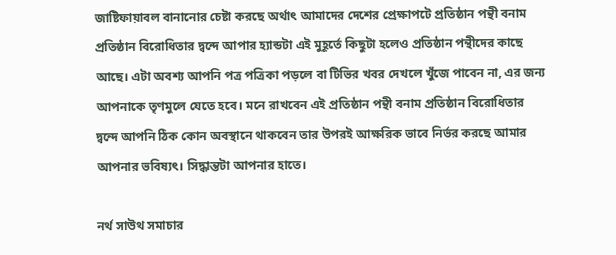জাষ্টিফায়াবল বানানোর চেষ্টা করছে অর্থাৎ আমাদের দেশের প্রেক্ষাপটে প্রতিষ্ঠান পন্থী বনাম প্রতিষ্ঠান বিরোধিতার দ্বন্দে আপার হ্যান্ডটা এই মুহূর্তে কিছুটা হলেও প্রতিষ্ঠান পন্থীদের কাছে আছে। এটা অবশ্য আপনি পত্র পত্রিকা পড়লে বা টিভির খবর দেখলে খুঁজে পাবেন না, এর জন্য আপনাকে তৃণমুলে যেতে হবে। মনে রাখবেন এই প্রতিষ্ঠান পন্থী বনাম প্রতিষ্ঠান বিরোধিতার দ্বন্দে আপনি ঠিক কোন অবস্থানে থাকবেন তার উপরই আক্ষরিক ভাবে নির্ভর করছে আমার আপনার ভবিষ্যৎ। সিদ্ধান্তটা আপনার হাতে।

নর্থ সাউথ সমাচার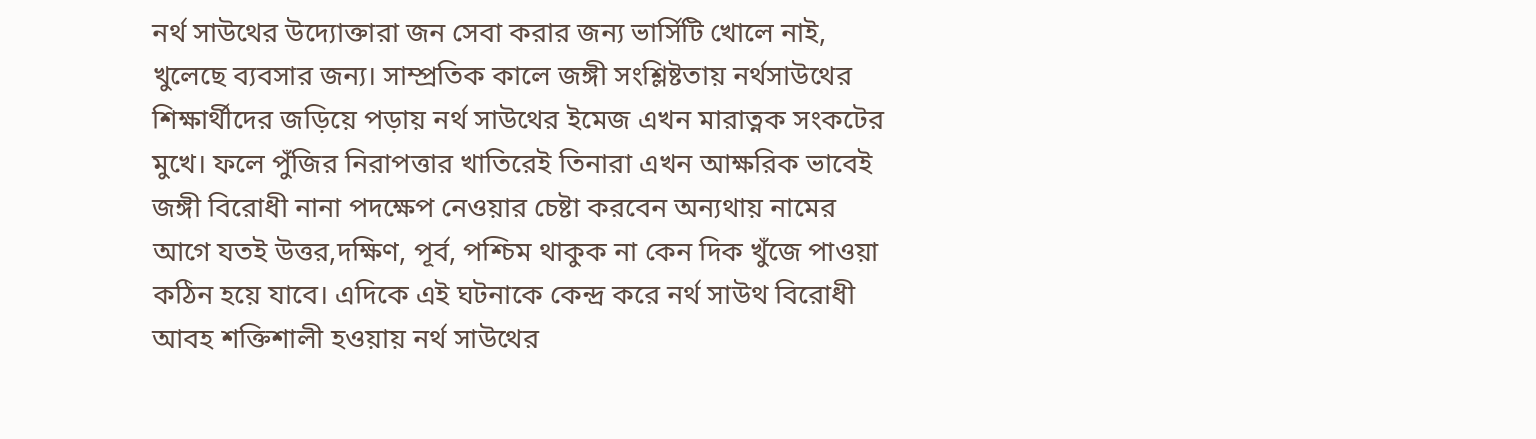নর্থ সাউথের উদ্যোক্তারা জন সেবা করার জন্য ভার্সিটি খোলে নাই, খুলেছে ব্যবসার জন্য। সাম্প্রতিক কালে জঙ্গী সংশ্লিষ্টতায় নর্থসাউথের শিক্ষার্থীদের জড়িয়ে পড়ায় নর্থ সাউথের ইমেজ এখন মারাত্নক সংকটের মুখে। ফলে পুঁজির নিরাপত্তার খাতিরেই তিনারা এখন আক্ষরিক ভাবেই জঙ্গী বিরোধী নানা পদক্ষেপ নেওয়ার চেষ্টা করবেন অন্যথায় নামের আগে যতই উত্তর,দক্ষিণ, পূর্ব, পশ্চিম থাকুক না কেন দিক খুঁজে পাওয়া কঠিন হয়ে যাবে। এদিকে এই ঘটনাকে কেন্দ্র করে নর্থ সাউথ বিরোধী আবহ শক্তিশালী হওয়ায় নর্থ সাউথের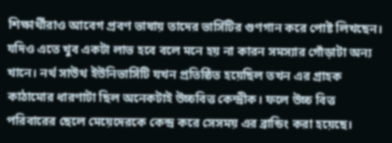শিক্ষার্থীরাও আবেগ প্রবণ ভাষায় তাদের ভার্সিটির গুণগান করে পোষ্ট লিখছেন। যদিও এতে খুব একটা লাভ হবে বলে মনে হয় না কারন সমস্যার গোঁড়াটা অন্য খানে। নর্থ সাউথ ইউনিভার্সিটি যখন প্রতিষ্ঠিত হয়েছিল তখন এর গ্রাহক কাঠামোর ধারণাটা ছিল অনেকটাই উচ্চবিত্ত কেন্দ্রীক। ফলে উচ্চ বিত্ত পরিবারের ছেলে মেয়েদেরকে কেন্দ্র করে সেসময় এর ব্রান্ডিং করা হয়েছে।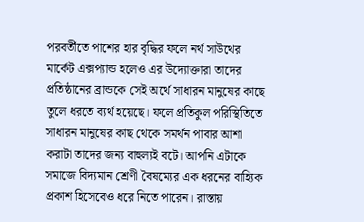পরবর্তীতে পাশের হার বৃদ্ধির ফলে নর্থ সাউথের মার্কেট এক্সপ্যান্ড হলেও এর উদ্যোক্তারা তাদের প্রতিষ্ঠানের ব্রান্ডকে সেই অর্থে সাধারন মানুষের কাছে তুলে ধরতে ব্যর্থ হয়েছে। ফলে প্রতিকুল পরিস্থিতিতে সাধারন মানুষের কাছ থেকে সমর্থন পাবার আশা করাটা তাদের জন্য বাহুল্যই বটে। আপনি এটাকে সমাজে বিদ্যমান শ্রেণী বৈষম্যের এক ধরনের বাহ্যিক প্রকাশ হিসেবেও ধরে নিতে পারেন। রাস্তায়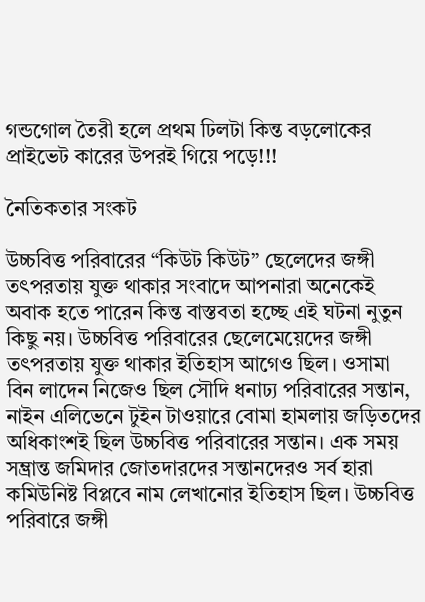গন্ডগোল তৈরী হলে প্রথম ঢিলটা কিন্ত বড়লোকের প্রাইভেট কারের উপরই গিয়ে পড়ে!!!

নৈতিকতার সংকট

উচ্চবিত্ত পরিবারের “কিউট কিউট” ছেলেদের জঙ্গী তৎপরতায় যুক্ত থাকার সংবাদে আপনারা অনেকেই অবাক হতে পারেন কিন্ত বাস্তবতা হচ্ছে এই ঘটনা নুতুন কিছু নয়। উচ্চবিত্ত পরিবারের ছেলেমেয়েদের জঙ্গী তৎপরতায় যুক্ত থাকার ইতিহাস আগেও ছিল। ওসামা বিন লাদেন নিজেও ছিল সৌদি ধনাঢ্য পরিবারের সন্তান, নাইন এলিভেনে টুইন টাওয়ারে বোমা হামলায় জড়িতদের অধিকাংশই ছিল উচ্চবিত্ত পরিবারের সন্তান। এক সময় সম্ভ্রান্ত জমিদার জোতদারদের সন্তানদেরও সর্ব হারা কমিউনিষ্ট বিপ্লবে নাম লেখানোর ইতিহাস ছিল। উচ্চবিত্ত পরিবারে জঙ্গী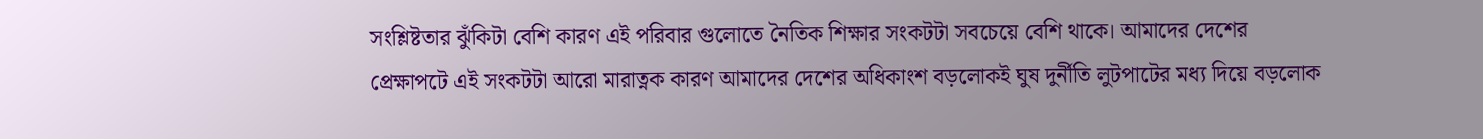সংশ্লিষ্টতার ঝুঁকিটা বেশি কারণ এই পরিবার গুলোতে নৈতিক শিক্ষার সংকটটা সবচেয়ে বেশি থাকে। আমাদের দেশের প্রেক্ষাপটে এই সংকটটা আরো মারাত্নক কারণ আমাদের দেশের অধিকাংশ বড়লোকই ঘুষ দুর্নীতি লুটপাটের মধ্য দিয়ে বড়লোক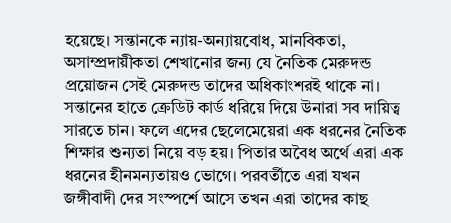হয়েছে। সন্তানকে ন্যায়-অন্যায়বোধ, মানবিকতা, অসাম্প্রদায়ীকতা শেখানোর জন্য যে নৈতিক মেরুদন্ড প্রয়োজন সেই মেরুদন্ড তাদের অধিকাংশরই থাকে না। সন্তানের হাতে ক্রেডিট কার্ড ধরিয়ে দিয়ে উনারা সব দায়িত্ব সারতে চান। ফলে এদের ছেলেমেয়েরা এক ধরনের নৈতিক শিক্ষার শুন্যতা নিয়ে বড় হয়। পিতার অবৈধ অর্থে এরা এক ধরনের হীনমন্যতায়ও ভোগে। পরবর্তীতে এরা যখন জঙ্গীবাদী দের সংস্পর্শে আসে তখন এরা তাদের কাছ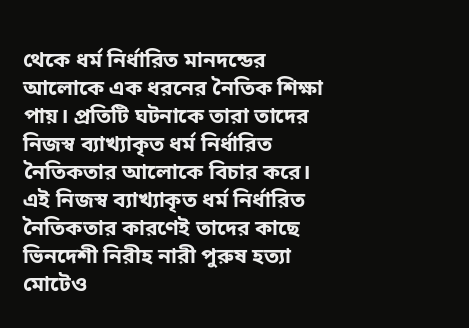থেকে ধর্ম নির্ধারিত মানদন্ডের আলোকে এক ধরনের নৈতিক শিক্ষা পায়। প্রতিটি ঘটনাকে তারা তাদের নিজস্ব ব্যাখ্যাকৃত ধর্ম নির্ধারিত নৈতিকতার আলোকে বিচার করে। এই নিজস্ব ব্যাখ্যাকৃত ধর্ম নির্ধারিত নৈতিকতার কারণেই তাদের কাছে ভিনদেশী নিরীহ নারী পুরুষ হত্যা মোটেও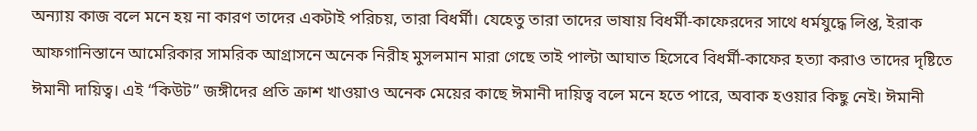অন্যায় কাজ বলে মনে হয় না কারণ তাদের একটাই পরিচয়, তারা বিধর্মী। যেহেতু তারা তাদের ভাষায় বিধর্মী-কাফেরদের সাথে ধর্মযুদ্ধে লিপ্ত, ইরাক আফগানিস্তানে আমেরিকার সামরিক আগ্রাসনে অনেক নিরীহ মুসলমান মারা গেছে তাই পাল্টা আঘাত হিসেবে বিধর্মী-কাফের হত্যা করাও তাদের দৃষ্টিতে ঈমানী দায়িত্ব। এই “কিউট” জঙ্গীদের প্রতি ক্রাশ খাওয়াও অনেক মেয়ের কাছে ঈমানী দায়িত্ব বলে মনে হতে পারে, অবাক হওয়ার কিছু নেই। ঈমানী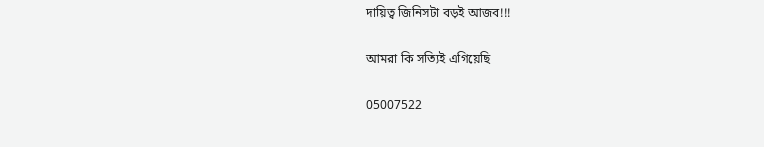দায়িত্ব জিনিসটা বড়ই আজব!!!

আমরা কি সত্যিই এগিয়েছি

05007522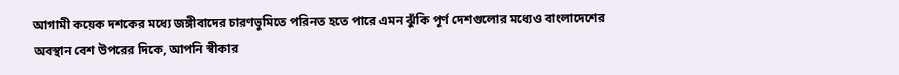আগামী কয়েক দশকের মধ্যে জঙ্গীবাদের চারণভুমিতে পরিনত হতে পারে এমন ঝুঁকি পূর্ণ দেশগুলোর মধ্যেও বাংলাদেশের অবস্থান বেশ উপরের দিকে, আপনি স্বীকার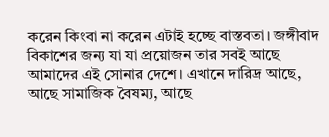করেন কিংবা না করেন এটাই হচ্ছে বাস্তবতা। জঙ্গীবাদ বিকাশের জন্য যা যা প্রয়োজন তার সবই আছে আমাদের এই সোনার দেশে। এখানে দারিদ্র আছে, আছে সামাজিক বৈষম্য, আছে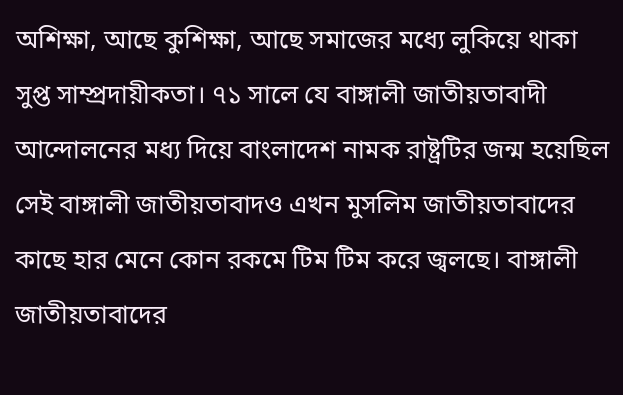অশিক্ষা, আছে কুশিক্ষা, আছে সমাজের মধ্যে লুকিয়ে থাকা সুপ্ত সাম্প্রদায়ীকতা। ৭১ সালে যে বাঙ্গালী জাতীয়তাবাদী আন্দোলনের মধ্য দিয়ে বাংলাদেশ নামক রাষ্ট্রটির জন্ম হয়েছিল সেই বাঙ্গালী জাতীয়তাবাদও এখন মুসলিম জাতীয়তাবাদের কাছে হার মেনে কোন রকমে টিম টিম করে জ্বলছে। বাঙ্গালী জাতীয়তাবাদের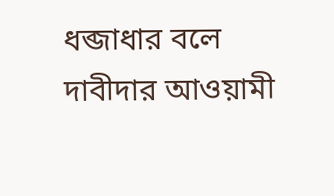ধব্জাধার বলে দাবীদার আওয়ামী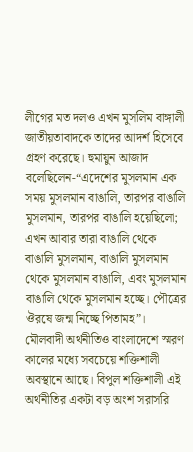লীগের মত দলও এখন মুসলিম বাঙ্গালী জাতীয়তাবাদকে তাদের আদর্শ হিসেবে গ্রহণ করেছে। হুমায়ুন আজাদ বলেছিলেন-“এদেশের মুসলমান এক সময় মুসলমান বাঙালি, তারপর বাঙালি মুসলমান, তারপর বাঙালি হয়েছিলো; এখন আবার তারা বাঙালি থেকে বাঙালি মুসলমান, বাঙালি মুসলমান থেকে মুসলমান বাঙালি, এবং মুসলমান বাঙালি থেকে মুসলমান হচ্ছে। পৌত্রের ঔরষে জন্ম নিচ্ছে পিতামহ”। মৌলবাদী অর্থনীতিও বাংলাদেশে স্মরণ কালের মধ্যে সবচেয়ে শক্তিশালী অবস্থানে আছে। বিপুল শক্তিশালী এই অর্থনীতির একটা বড় অংশ সরাসরি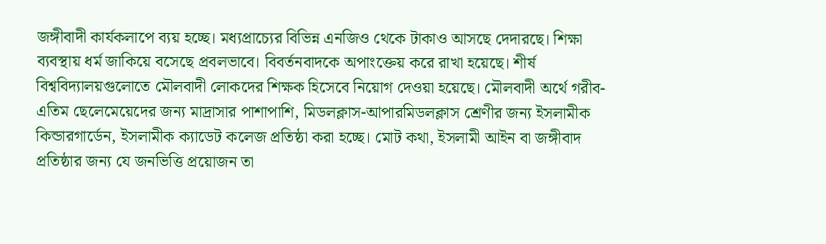জঙ্গীবাদী কার্যকলাপে ব্যয় হচ্ছে। মধ্যপ্রাচ্যের বিভিন্ন এনজিও থেকে টাকাও আসছে দেদারছে। শিক্ষা ব্যবস্থায় ধর্ম জাকিয়ে বসেছে প্রবলভাবে। বিবর্তনবাদকে অপাংক্তেয় করে রাখা হয়েছে। শীর্ষ বিশ্ববিদ্যালয়গুলোতে মৌলবাদী লোকদের শিক্ষক হিসেবে নিয়োগ দেওয়া হয়েছে। মৌলবাদী অর্থে গরীব-এতিম ছেলেমেয়েদের জন্য মাদ্রাসার পাশাপাশি, মিডলক্লাস-আপারমিডলক্লাস শ্রেণীর জন্য ইসলামীক কিন্ডারগার্ডেন, ইসলামীক ক্যাডেট কলেজ প্রতিষ্ঠা করা হচ্ছে। মোট কথা, ইসলামী আইন বা জঙ্গীবাদ প্রতিষ্ঠার জন্য যে জনভিত্তি প্রয়োজন তা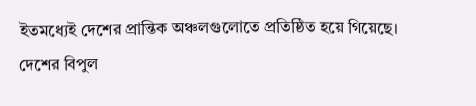ইতমধ্যেই দেশের প্রান্তিক অঞ্চলগুলোতে প্রতিষ্ঠিত হয়ে গিয়েছে। দেশের বিপুল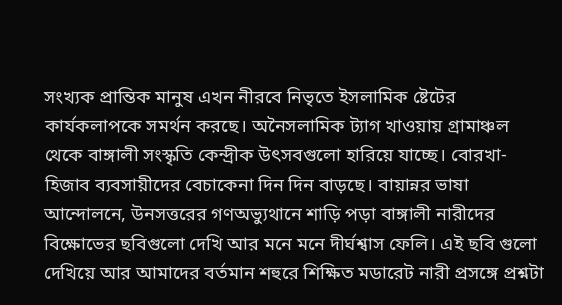সংখ্যক প্রান্তিক মানুষ এখন নীরবে নিভৃতে ইসলামিক ষ্টেটের কার্যকলাপকে সমর্থন করছে। অনৈসলামিক ট্যাগ খাওয়ায় গ্রামাঞ্চল থেকে বাঙ্গালী সংস্কৃতি কেন্দ্রীক উৎসবগুলো হারিয়ে যাচ্ছে। বোরখা-হিজাব ব্যবসায়ীদের বেচাকেনা দিন দিন বাড়ছে। বায়ান্নর ভাষা আন্দোলনে, উনসত্তরের গণঅভ্যুথানে শাড়ি পড়া বাঙ্গালী নারীদের বিক্ষোভের ছবিগুলো দেখি আর মনে মনে দীর্ঘশ্বাস ফেলি। এই ছবি গুলো দেখিয়ে আর আমাদের বর্তমান শহুরে শিক্ষিত মডারেট নারী প্রসঙ্গে প্রশ্নটা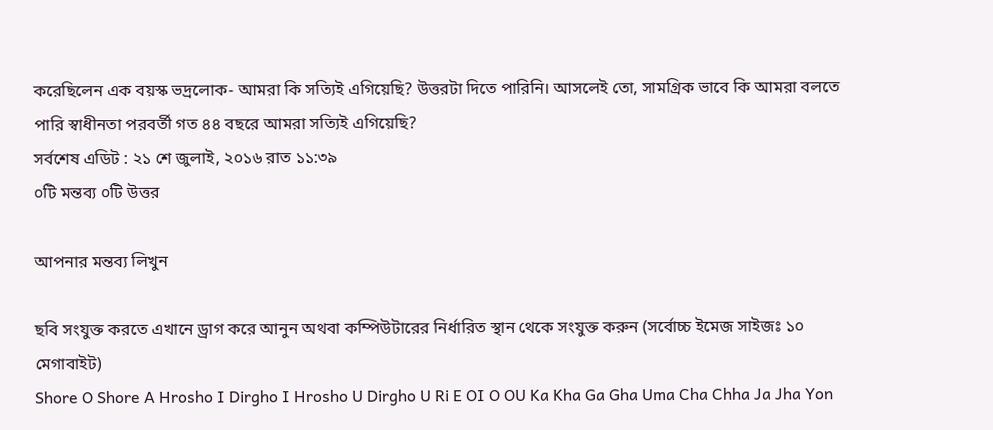করেছিলেন এক বয়স্ক ভদ্রলোক- আমরা কি সত্যিই এগিয়েছি? উত্তরটা দিতে পারিনি। আসলেই তো, সামগ্রিক ভাবে কি আমরা বলতে পারি স্বাধীনতা পরবর্তী গত ৪৪ বছরে আমরা সত্যিই এগিয়েছি?
সর্বশেষ এডিট : ২১ শে জুলাই, ২০১৬ রাত ১১:৩৯
০টি মন্তব্য ০টি উত্তর

আপনার মন্তব্য লিখুন

ছবি সংযুক্ত করতে এখানে ড্রাগ করে আনুন অথবা কম্পিউটারের নির্ধারিত স্থান থেকে সংযুক্ত করুন (সর্বোচ্চ ইমেজ সাইজঃ ১০ মেগাবাইট)
Shore O Shore A Hrosho I Dirgho I Hrosho U Dirgho U Ri E OI O OU Ka Kha Ga Gha Uma Cha Chha Ja Jha Yon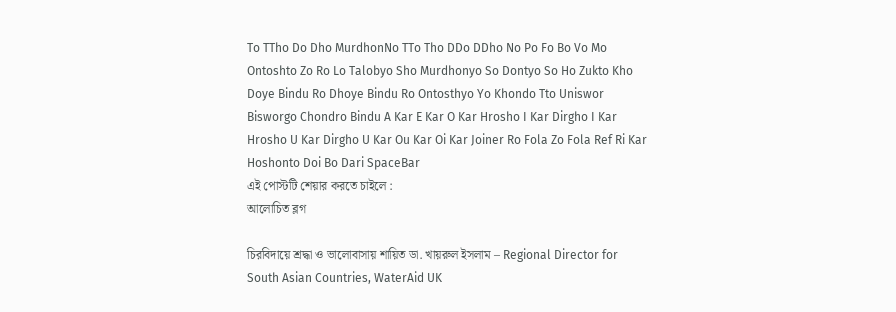To TTho Do Dho MurdhonNo TTo Tho DDo DDho No Po Fo Bo Vo Mo Ontoshto Zo Ro Lo Talobyo Sho Murdhonyo So Dontyo So Ho Zukto Kho Doye Bindu Ro Dhoye Bindu Ro Ontosthyo Yo Khondo Tto Uniswor Bisworgo Chondro Bindu A Kar E Kar O Kar Hrosho I Kar Dirgho I Kar Hrosho U Kar Dirgho U Kar Ou Kar Oi Kar Joiner Ro Fola Zo Fola Ref Ri Kar Hoshonto Doi Bo Dari SpaceBar
এই পোস্টটি শেয়ার করতে চাইলে :
আলোচিত ব্লগ

চিরবিদায়ে শ্রদ্ধা ও ভালোবাসায় শায়িত ডা. খায়রুল ইসলাম – Regional Director for South Asian Countries, WaterAid UK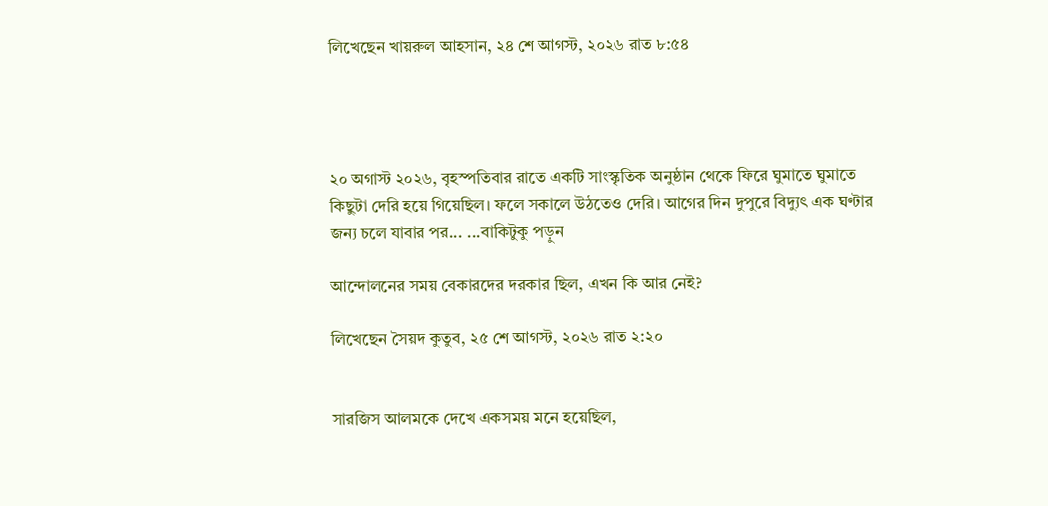লিখেছেন খায়রুল আহসান, ২৪ শে আগস্ট, ২০২৬ রাত ৮:৫৪




২০ অগাস্ট ২০২৬, বৃহস্পতিবার রাতে একটি সাংস্কৃতিক অনুষ্ঠান থেকে ফিরে ঘুমাতে ঘুমাতে কিছুটা দেরি হয়ে গিয়েছিল। ফলে সকালে উঠতেও দেরি। আগের দিন দুপুরে বিদ্যুৎ এক ঘণ্টার জন্য চলে যাবার পর... ...বাকিটুকু পড়ুন

আন্দোলনের সময় বেকারদের দরকার ছিল, এখন কি আর নেই?

লিখেছেন সৈয়দ কুতুব, ২৫ শে আগস্ট, ২০২৬ রাত ২:২০


সারজিস আলমকে দেখে একসময় মনে হয়েছিল,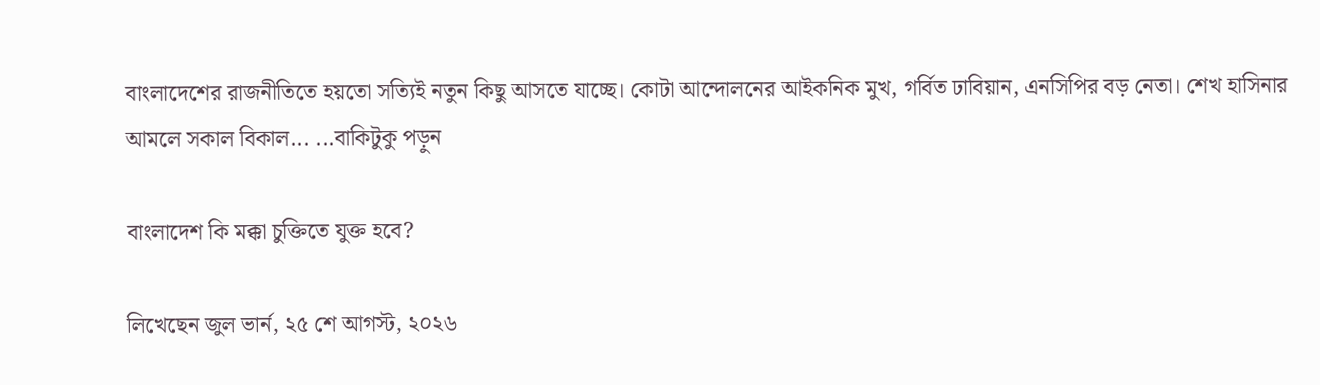বাংলাদেশের রাজনীতিতে হয়তো সত্যিই নতুন কিছু আসতে যাচ্ছে। কোটা আন্দোলনের আইকনিক মুখ, গর্বিত ঢাবিয়ান, এনসিপির বড় নেতা। শেখ হাসিনার আমলে সকাল বিকাল... ...বাকিটুকু পড়ুন

বাংলাদেশ কি মক্কা চুক্তিতে যুক্ত হবে?

লিখেছেন জুল ভার্ন, ২৫ শে আগস্ট, ২০২৬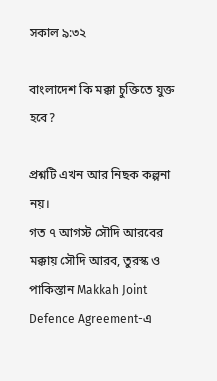সকাল ৯:৩২

বাংলাদেশ কি মক্কা চুক্তিতে যুক্ত হবে?

প্রশ্নটি এখন আর নিছক কল্পনা নয়।
গত ৭ আগস্ট সৌদি আরবের মক্কায় সৌদি আরব, তুরস্ক ও পাকিস্তান Makkah Joint Defence Agreement-এ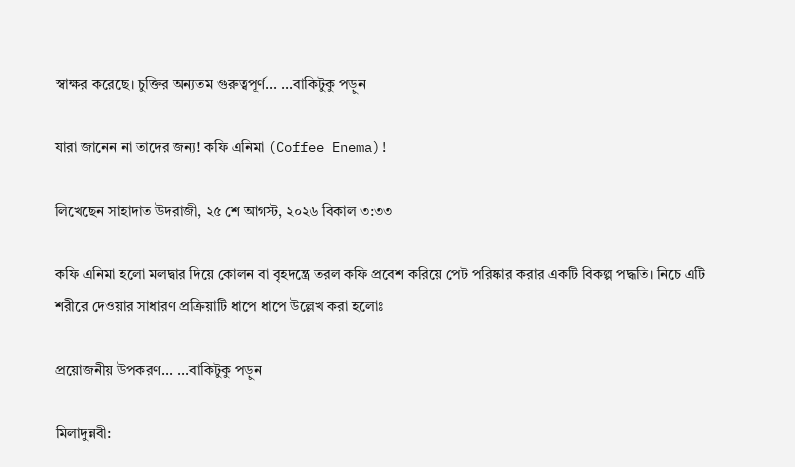স্বাক্ষর করেছে। চুক্তির অন্যতম গুরুত্বপূর্ণ... ...বাকিটুকু পড়ুন

যারা জানেন না তাদের জন্য! কফি এনিমা (Coffee Enema)!

লিখেছেন সাহাদাত উদরাজী, ২৫ শে আগস্ট, ২০২৬ বিকাল ৩:৩৩

কফি এনিমা হলো মলদ্বার দিয়ে কোলন বা বৃহদন্ত্রে তরল কফি প্রবেশ করিয়ে পেট পরিষ্কার করার একটি বিকল্প পদ্ধতি। নিচে এটি শরীরে দেওয়ার সাধারণ প্রক্রিয়াটি ধাপে ধাপে উল্লেখ করা হলোঃ

প্রয়োজনীয় উপকরণ... ...বাকিটুকু পড়ুন

মিলাদুন্নবী: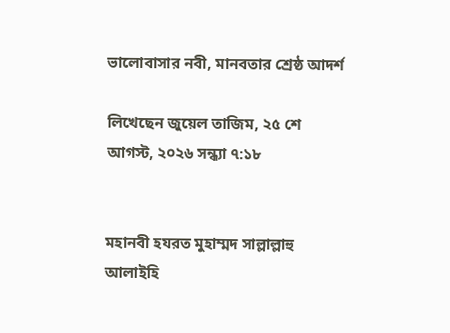ভালোবাসার নবী, মানবতার শ্রেষ্ঠ আদর্শ

লিখেছেন জুয়েল তাজিম, ২৫ শে আগস্ট, ২০২৬ সন্ধ্যা ৭:১৮


মহানবী হযরত মুহাম্মদ সাল্লাল্লাহু আলাইহি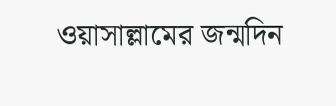ওয়াসাল্লামের জন্মদিন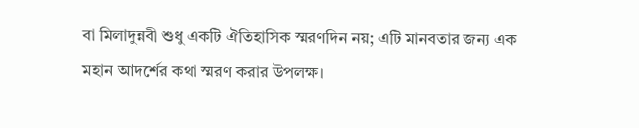বা মিলাদুন্নবী শুধু একটি ঐতিহাসিক স্মরণদিন নয়; এটি মানবতার জন্য এক মহান আদর্শের কথা স্মরণ করার উপলক্ষ।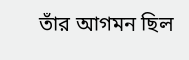তাঁর আগমন ছিল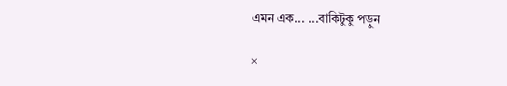এমন এক... ...বাকিটুকু পড়ুন

×